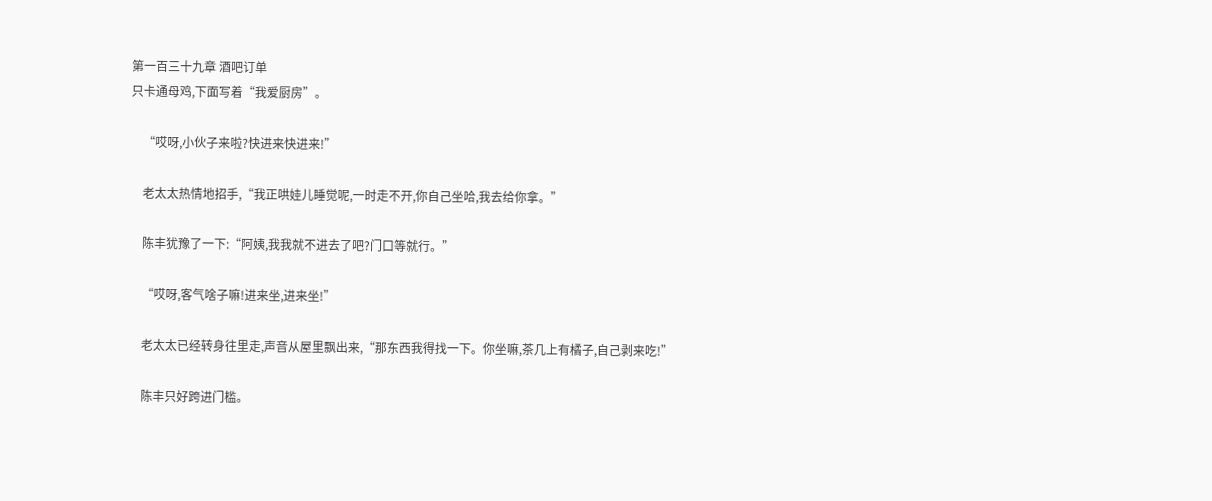第一百三十九章 酒吧订单
只卡通母鸡,下面写着“我爱厨房”。

    “哎呀,小伙子来啦?快进来快进来!”

    老太太热情地招手,“我正哄娃儿睡觉呢,一时走不开,你自己坐哈,我去给你拿。”

    陈丰犹豫了一下:“阿姨,我我就不进去了吧?门口等就行。”

    “哎呀,客气啥子嘛!进来坐,进来坐!”

    老太太已经转身往里走,声音从屋里飘出来,“那东西我得找一下。你坐嘛,茶几上有橘子,自己剥来吃!”

    陈丰只好跨进门槛。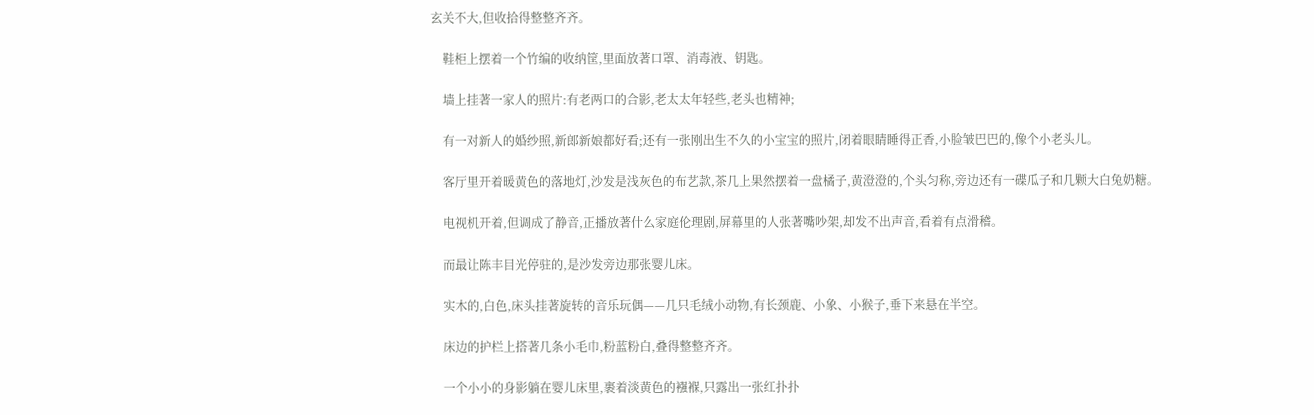玄关不大,但收拾得整整齐齐。

    鞋柜上摆着一个竹编的收纳筐,里面放著口罩、消毒液、钥匙。

    墙上挂著一家人的照片:有老两口的合影,老太太年轻些,老头也精神;

    有一对新人的婚纱照,新郎新娘都好看;还有一张刚出生不久的小宝宝的照片,闭着眼睛睡得正香,小脸皱巴巴的,像个小老头儿。

    客厅里开着暖黄色的落地灯,沙发是浅灰色的布艺款,茶几上果然摆着一盘橘子,黄澄澄的,个头匀称,旁边还有一碟瓜子和几颗大白兔奶糖。

    电视机开着,但调成了静音,正播放著什么家庭伦理剧,屏幕里的人张著嘴吵架,却发不出声音,看着有点滑稽。

    而最让陈丰目光停驻的,是沙发旁边那张婴儿床。

    实木的,白色,床头挂著旋转的音乐玩偶——几只毛绒小动物,有长颈鹿、小象、小猴子,垂下来悬在半空。

    床边的护栏上搭著几条小毛巾,粉蓝粉白,叠得整整齐齐。

    一个小小的身影躺在婴儿床里,裹着淡黄色的襁褓,只露出一张红扑扑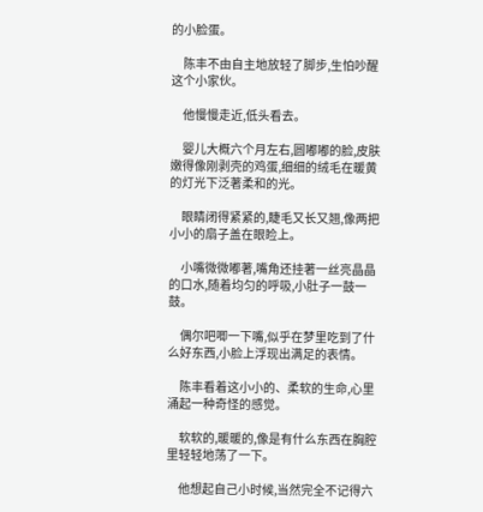的小脸蛋。

    陈丰不由自主地放轻了脚步,生怕吵醒这个小家伙。

    他慢慢走近,低头看去。

    婴儿大概六个月左右,圆嘟嘟的脸,皮肤嫩得像刚剥壳的鸡蛋,细细的绒毛在暖黄的灯光下泛著柔和的光。

    眼睛闭得紧紧的,睫毛又长又翘,像两把小小的扇子盖在眼睑上。

    小嘴微微嘟著,嘴角还挂著一丝亮晶晶的口水,随着均匀的呼吸,小肚子一鼓一鼓。

    偶尔吧唧一下嘴,似乎在梦里吃到了什么好东西,小脸上浮现出满足的表情。

    陈丰看着这小小的、柔软的生命,心里涌起一种奇怪的感觉。

    软软的,暖暖的,像是有什么东西在胸腔里轻轻地荡了一下。

    他想起自己小时候,当然完全不记得六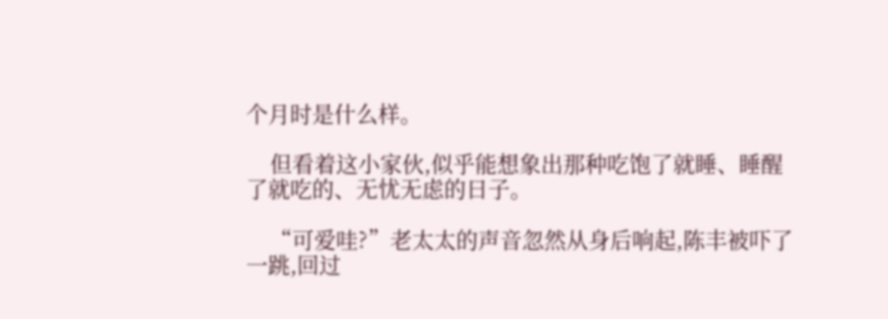个月时是什么样。

    但看着这小家伙,似乎能想象出那种吃饱了就睡、睡醒了就吃的、无忧无虑的日子。

    “可爱哇?”老太太的声音忽然从身后响起,陈丰被吓了一跳,回过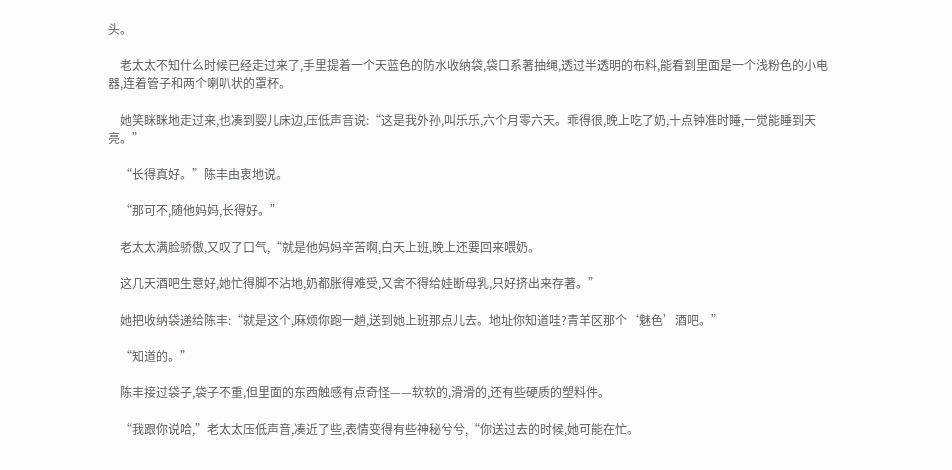头。

    老太太不知什么时候已经走过来了,手里提着一个天蓝色的防水收纳袋,袋口系著抽绳,透过半透明的布料,能看到里面是一个浅粉色的小电器,连着管子和两个喇叭状的罩杯。

    她笑眯眯地走过来,也凑到婴儿床边,压低声音说:“这是我外孙,叫乐乐,六个月零六天。乖得很,晚上吃了奶,十点钟准时睡,一觉能睡到天亮。”

    “长得真好。”陈丰由衷地说。

    “那可不,随他妈妈,长得好。”

    老太太满脸骄傲,又叹了口气,“就是他妈妈辛苦啊,白天上班,晚上还要回来喂奶。

    这几天酒吧生意好,她忙得脚不沾地,奶都胀得难受,又舍不得给娃断母乳,只好挤出来存著。”

    她把收纳袋递给陈丰:“就是这个,麻烦你跑一趟,送到她上班那点儿去。地址你知道哇?青羊区那个‘魅色’酒吧。”

    “知道的。”

    陈丰接过袋子,袋子不重,但里面的东西触感有点奇怪——软软的,滑滑的,还有些硬质的塑料件。

    “我跟你说哈,”老太太压低声音,凑近了些,表情变得有些神秘兮兮,“你送过去的时候,她可能在忙。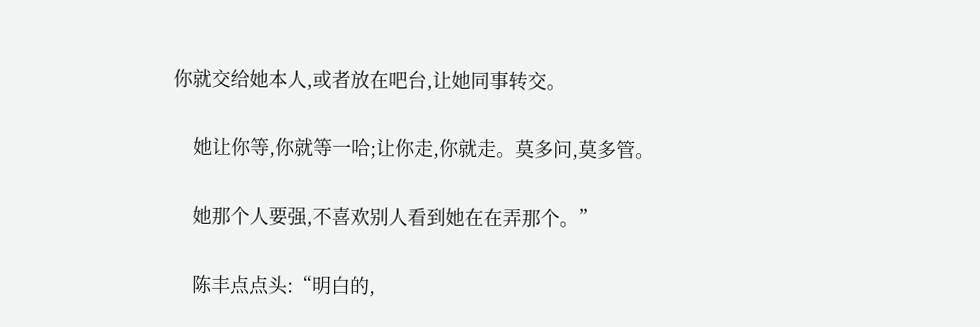你就交给她本人,或者放在吧台,让她同事转交。

    她让你等,你就等一哈;让你走,你就走。莫多问,莫多管。

    她那个人要强,不喜欢别人看到她在在弄那个。”

    陈丰点点头:“明白的,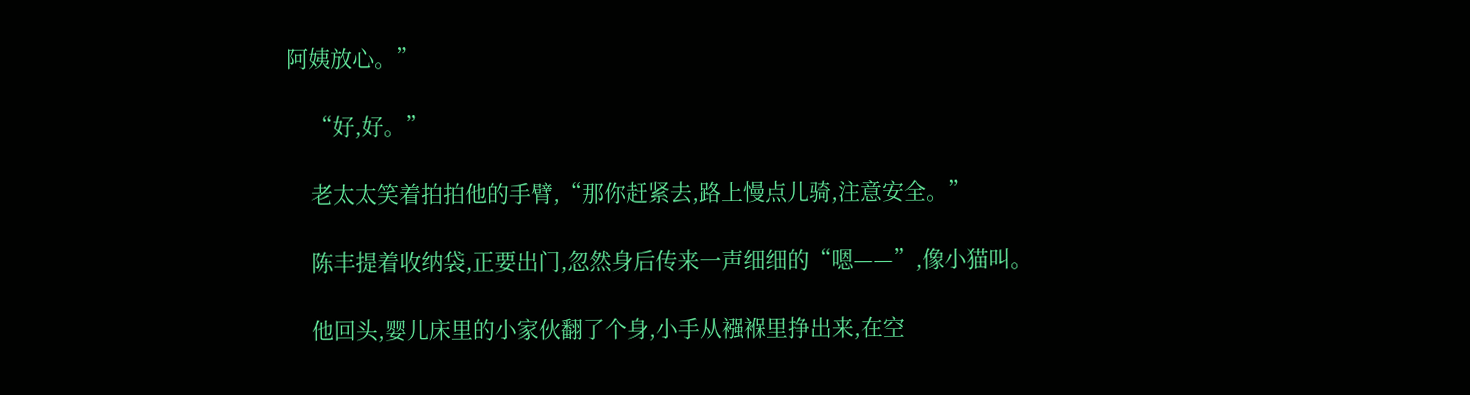阿姨放心。”

    “好,好。”

    老太太笑着拍拍他的手臂,“那你赶紧去,路上慢点儿骑,注意安全。”

    陈丰提着收纳袋,正要出门,忽然身后传来一声细细的“嗯——”,像小猫叫。

    他回头,婴儿床里的小家伙翻了个身,小手从襁褓里挣出来,在空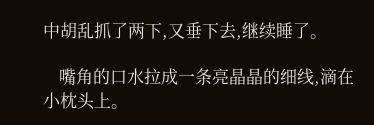中胡乱抓了两下,又垂下去,继续睡了。

    嘴角的口水拉成一条亮晶晶的细线,滴在小枕头上。